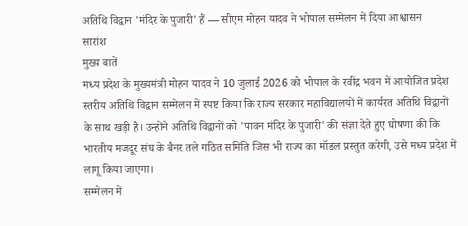अतिथि विद्वान 'मंदिर के पुजारी' हैं — सीएम मोहन यादव ने भोपाल सम्मेलन में दिया आश्वासन
सारांश
मुख्य बातें
मध्य प्रदेश के मुख्यमंत्री मोहन यादव ने 10 जुलाई 2026 को भोपाल के रवींद्र भवन में आयोजित प्रदेश स्तरीय अतिथि विद्वान सम्मेलन में स्पष्ट किया कि राज्य सरकार महाविद्यालयों में कार्यरत अतिथि विद्वानों के साथ खड़ी है। उन्होंने अतिथि विद्वानों को 'पावन मंदिर के पुजारी' की संज्ञा देते हुए घोषणा की कि भारतीय मजदूर संघ के बैनर तले गठित समिति जिस भी राज्य का मॉडल प्रस्तुत करेगी, उसे मध्य प्रदेश में लागू किया जाएगा।
सम्मेलन में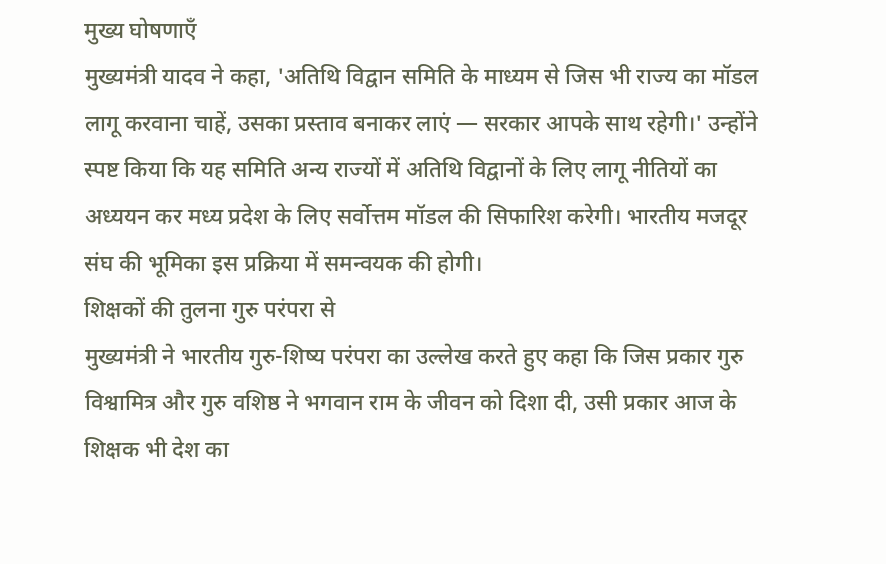मुख्य घोषणाएँ
मुख्यमंत्री यादव ने कहा, 'अतिथि विद्वान समिति के माध्यम से जिस भी राज्य का मॉडल लागू करवाना चाहें, उसका प्रस्ताव बनाकर लाएं — सरकार आपके साथ रहेगी।' उन्होंने स्पष्ट किया कि यह समिति अन्य राज्यों में अतिथि विद्वानों के लिए लागू नीतियों का अध्ययन कर मध्य प्रदेश के लिए सर्वोत्तम मॉडल की सिफारिश करेगी। भारतीय मजदूर संघ की भूमिका इस प्रक्रिया में समन्वयक की होगी।
शिक्षकों की तुलना गुरु परंपरा से
मुख्यमंत्री ने भारतीय गुरु-शिष्य परंपरा का उल्लेख करते हुए कहा कि जिस प्रकार गुरु विश्वामित्र और गुरु वशिष्ठ ने भगवान राम के जीवन को दिशा दी, उसी प्रकार आज के शिक्षक भी देश का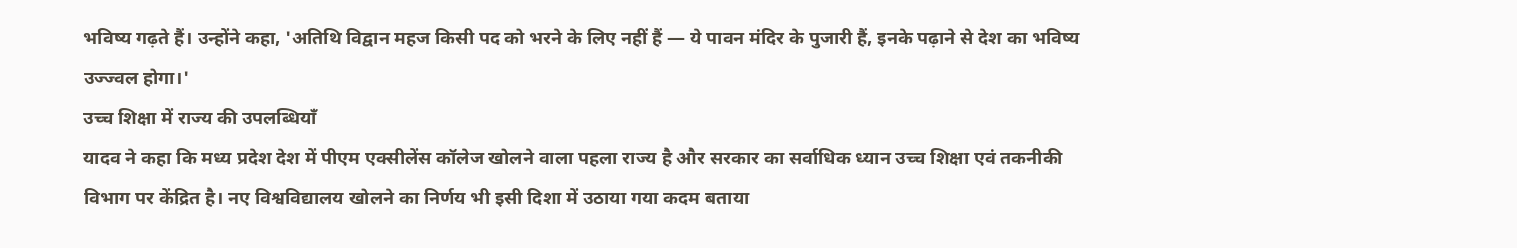भविष्य गढ़ते हैं। उन्होंने कहा, 'अतिथि विद्वान महज किसी पद को भरने के लिए नहीं हैं — ये पावन मंदिर के पुजारी हैं, इनके पढ़ाने से देश का भविष्य उज्ज्वल होगा।'
उच्च शिक्षा में राज्य की उपलब्धियाँ
यादव ने कहा कि मध्य प्रदेश देश में पीएम एक्सीलेंस कॉलेज खोलने वाला पहला राज्य है और सरकार का सर्वाधिक ध्यान उच्च शिक्षा एवं तकनीकी विभाग पर केंद्रित है। नए विश्वविद्यालय खोलने का निर्णय भी इसी दिशा में उठाया गया कदम बताया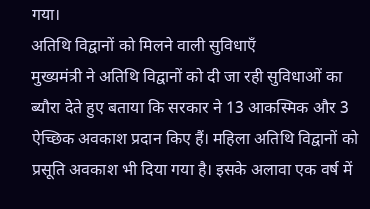गया।
अतिथि विद्वानों को मिलने वाली सुविधाएँ
मुख्यमंत्री ने अतिथि विद्वानों को दी जा रही सुविधाओं का ब्यौरा देते हुए बताया कि सरकार ने 13 आकस्मिक और 3 ऐच्छिक अवकाश प्रदान किए हैं। महिला अतिथि विद्वानों को प्रसूति अवकाश भी दिया गया है। इसके अलावा एक वर्ष में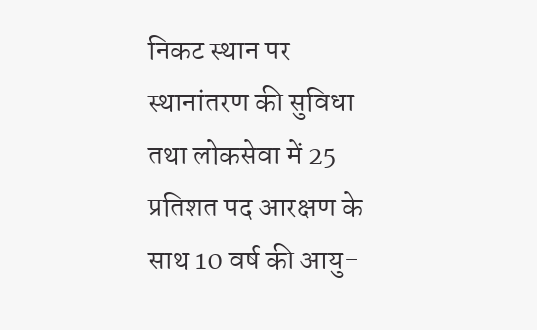निकट स्थान पर स्थानांतरण की सुविधा तथा लोकसेवा में 25 प्रतिशत पद आरक्षण के साथ 10 वर्ष की आयु-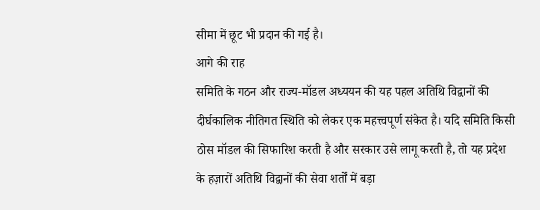सीमा में छूट भी प्रदान की गई है।
आगे की राह
समिति के गठन और राज्य-मॉडल अध्ययन की यह पहल अतिथि विद्वानों की दीर्घकालिक नीतिगत स्थिति को लेकर एक महत्त्वपूर्ण संकेत है। यदि समिति किसी ठोस मॉडल की सिफारिश करती है और सरकार उसे लागू करती है, तो यह प्रदेश के हज़ारों अतिथि विद्वानों की सेवा शर्तों में बड़ा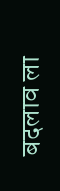बदलाव ला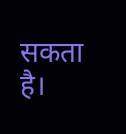सकता है।